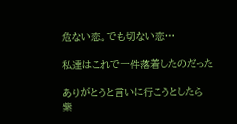危ない恋。でも切ない恋…

私達はこれで一件落着したのだった

ありがとうと言いに行こうとしたら
紫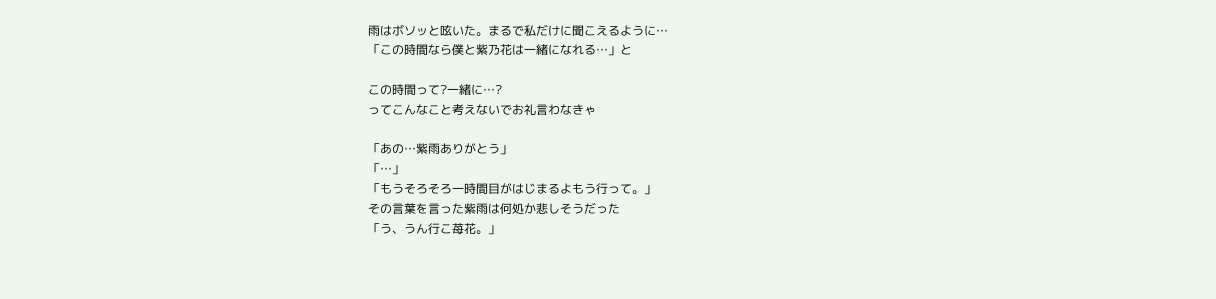雨はボソッと呟いた。まるで私だけに聞こえるように…
「この時間なら僕と紫乃花は一緒になれる…」と

この時間って?一緒に…?
ってこんなこと考えないでお礼言わなきゃ

「あの…紫雨ありがとう」
「…」
「もうそろそろ一時間目がはじまるよもう行って。」
その言葉を言った紫雨は何処か悲しそうだった
「う、うん行こ苺花。」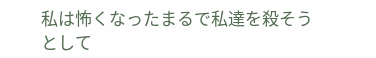私は怖くなったまるで私達を殺そうとして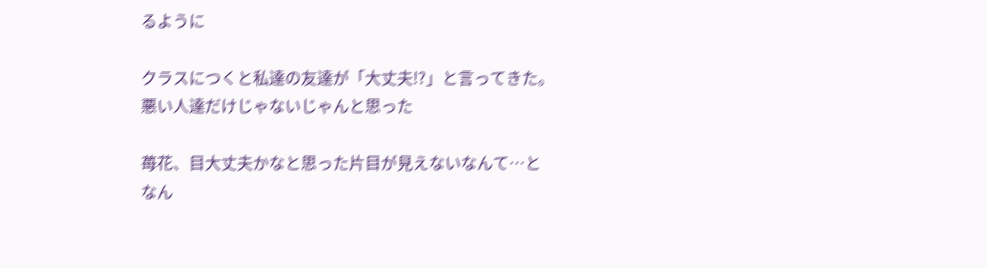るように

クラスにつくと私達の友達が「大丈夫!?」と言ってきた。
悪い人達だけじゃないじゃんと思った

苺花、目大丈夫かなと思った片目が見えないなんて…と
なん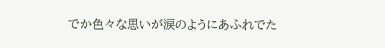でか色々な思いが涙のようにあふれでた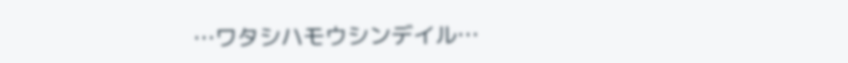…ワタシハモウシンデイル…